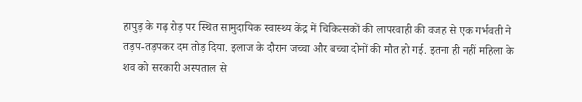हापुड़ के गढ़ रोड़ पर स्थित सामुदायिक स्वास्थ्य केंद्र में चिकित्सकों की लापरवाही की वजह से एक गर्भवती ने तड़प-तड़पकर दम तोड़ दिया. इलाज के दौरान जच्चा और बच्चा दोनों की मौत हो गई. इतना ही नहीं महिला के शव को सरकारी अस्पताल से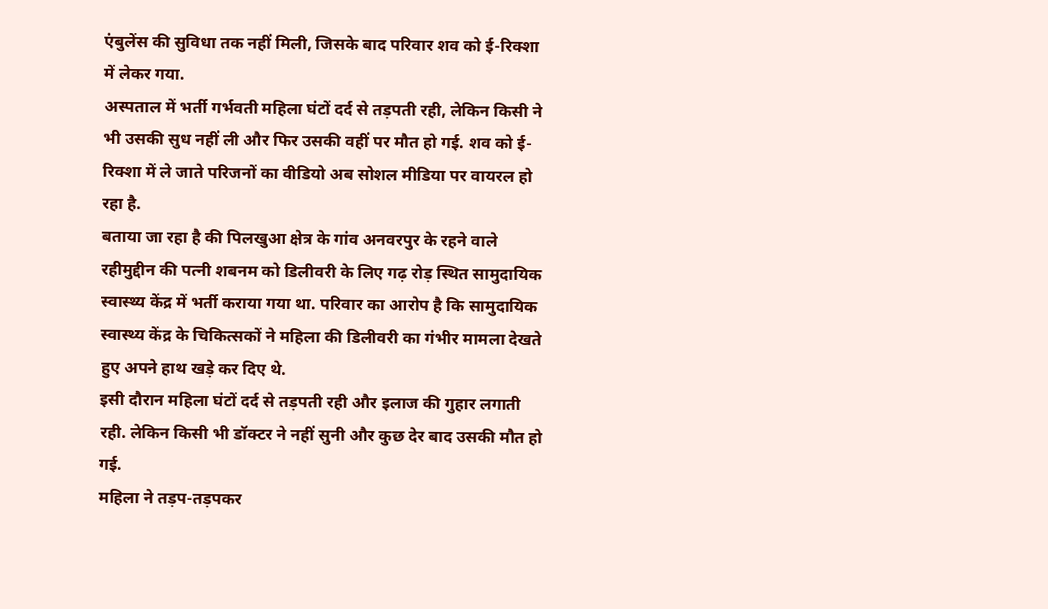एंबुलेंस की सुविधा तक नहीं मिली, जिसके बाद परिवार शव को ई-रिक्शा में लेकर गया.
अस्पताल में भर्ती गर्भवती महिला घंटों दर्द से तड़पती रही, लेकिन किसी ने भी उसकी सुध नहीं ली और फिर उसकी वहीं पर मौत हो गई. शव को ई-रिक्शा में ले जाते परिजनों का वीडियो अब सोशल मीडिया पर वायरल हो रहा है.
बताया जा रहा है की पिलखुआ क्षेत्र के गांव अनवरपुर के रहने वाले रहीमुद्दीन की पत्नी शबनम को डिलीवरी के लिए गढ़ रोड़ स्थित सामुदायिक स्वास्थ्य केंद्र में भर्ती कराया गया था. परिवार का आरोप है कि सामुदायिक स्वास्थ्य केंद्र के चिकित्सकों ने महिला की डिलीवरी का गंभीर मामला देखते हुए अपने हाथ खड़े कर दिए थे.
इसी दौरान महिला घंटों दर्द से तड़पती रही और इलाज की गुहार लगाती रही. लेकिन किसी भी डॉक्टर ने नहीं सुनी और कुछ देर बाद उसकी मौत हो गई.
महिला ने तड़प-तड़पकर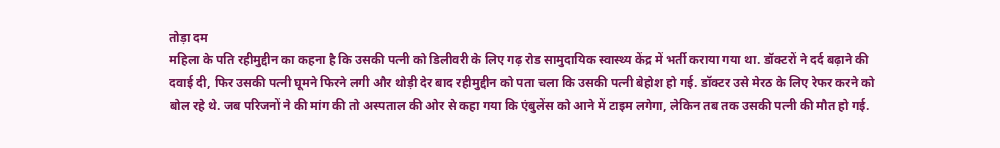तोड़ा दम
महिला के पति रहीमुद्दीन का कहना है कि उसकी पत्नी को डिलीवरी के लिए गढ़ रोड सामुदायिक स्वास्थ्य केंद्र में भर्ती कराया गया था. डॉक्टरों ने दर्द बढ़ाने की दवाई दी, फिर उसकी पत्नी घूमने फिरने लगी और थोड़ी देर बाद रहीमुद्दीन को पता चला कि उसकी पत्नी बेहोश हो गई. डॉक्टर उसे मेरठ के लिए रेफर करने को बोल रहे थे. जब परिजनों ने की मांग की तो अस्पताल की ओर से कहा गया कि एंबुलेंस को आने में टाइम लगेगा, लेकिन तब तक उसकी पत्नी की मौत हो गई.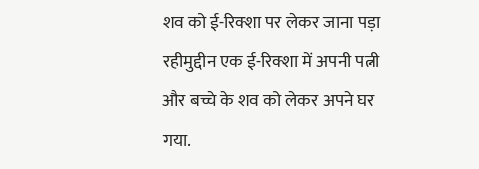शव को ई-रिक्शा पर लेकर जाना पड़ा
रहीमुद्दीन एक ई-रिक्शा में अपनी पत्नी और बच्चे के शव को लेकर अपने घर गया.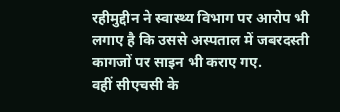रहीमुद्दीन ने स्वास्थ्य विभाग पर आरोप भी लगाए है कि उससे अस्पताल में जबरदस्ती कागजों पर साइन भी कराए गए.
वहीं सीएचसी के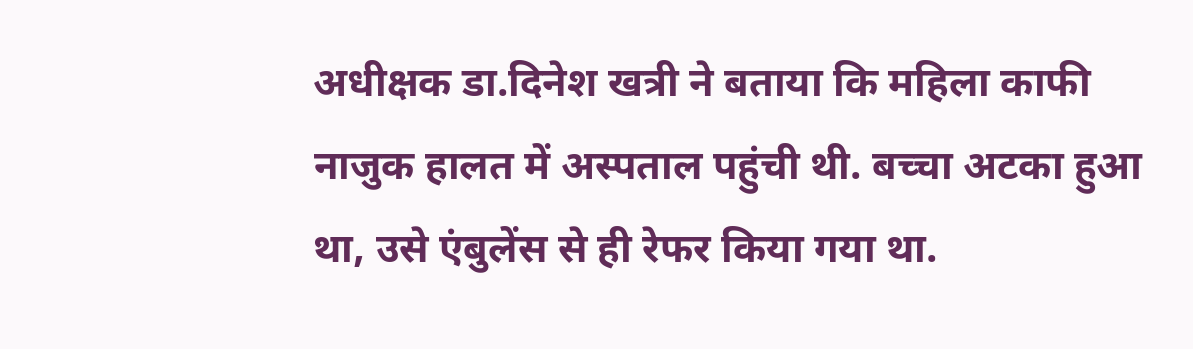अधीक्षक डा.दिनेश खत्री ने बताया कि महिला काफी नाजुक हालत में अस्पताल पहुंची थी. बच्चा अटका हुआ था, उसे एंबुलेंस से ही रेफर किया गया था.